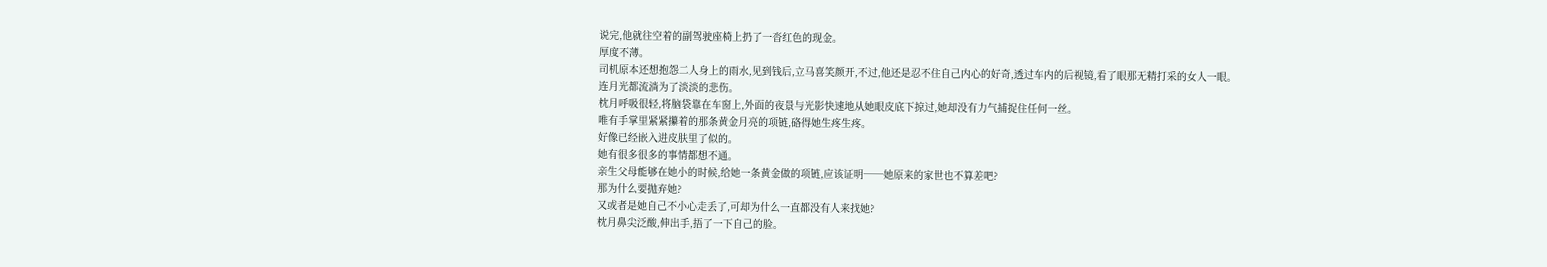说完,他就往空着的副驾驶座椅上扔了一沓红色的现金。
厚度不薄。
司机原本还想抱怨二人身上的雨水,见到钱后,立马喜笑颜开,不过,他还是忍不住自己内心的好奇,透过车内的后视镜,看了眼那无精打采的女人一眼。
连月光都流淌为了淡淡的悲伤。
枕月呼吸很轻,将脑袋靠在车窗上,外面的夜景与光影快速地从她眼皮底下掠过,她却没有力气捕捉住任何一丝。
唯有手掌里紧紧攥着的那条黄金月亮的项链,硌得她生疼生疼。
好像已经嵌入进皮肤里了似的。
她有很多很多的事情都想不通。
亲生父母能够在她小的时候,给她一条黄金做的项链,应该证明──她原来的家世也不算差吧?
那为什么要抛弃她?
又或者是她自己不小心走丢了,可却为什么一直都没有人来找她?
枕月鼻尖泛酸,伸出手,捂了一下自己的脸。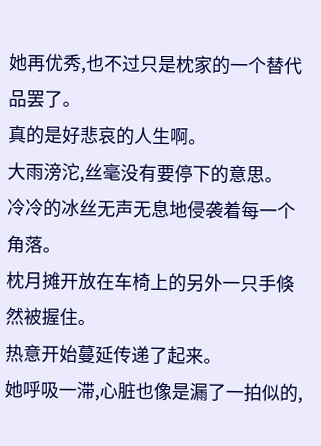她再优秀,也不过只是枕家的一个替代品罢了。
真的是好悲哀的人生啊。
大雨滂沱,丝毫没有要停下的意思。
冷冷的冰丝无声无息地侵袭着每一个角落。
枕月摊开放在车椅上的另外一只手倏然被握住。
热意开始蔓延传递了起来。
她呼吸一滞,心脏也像是漏了一拍似的,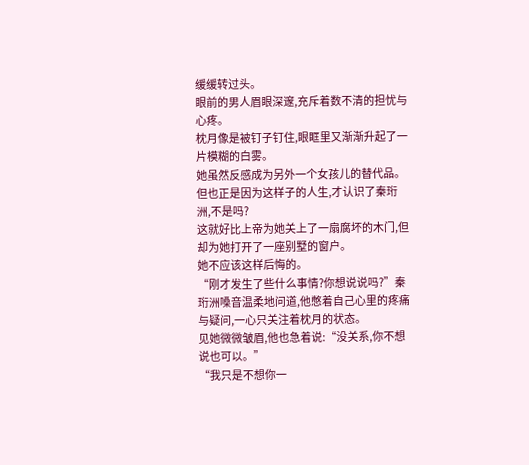缓缓转过头。
眼前的男人眉眼深邃,充斥着数不清的担忧与心疼。
枕月像是被钉子钉住,眼眶里又渐渐升起了一片模糊的白雾。
她虽然反感成为另外一个女孩儿的替代品。
但也正是因为这样子的人生,才认识了秦珩洲,不是吗?
这就好比上帝为她关上了一扇腐坏的木门,但却为她打开了一座别墅的窗户。
她不应该这样后悔的。
“刚才发生了些什么事情?你想说说吗?”秦珩洲嗓音温柔地问道,他憋着自己心里的疼痛与疑问,一心只关注着枕月的状态。
见她微微皱眉,他也急着说:“没关系,你不想说也可以。”
“我只是不想你一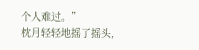个人难过。”
枕月轻轻地摇了摇头,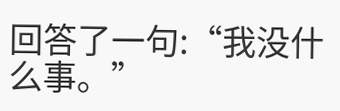回答了一句:“我没什么事。”